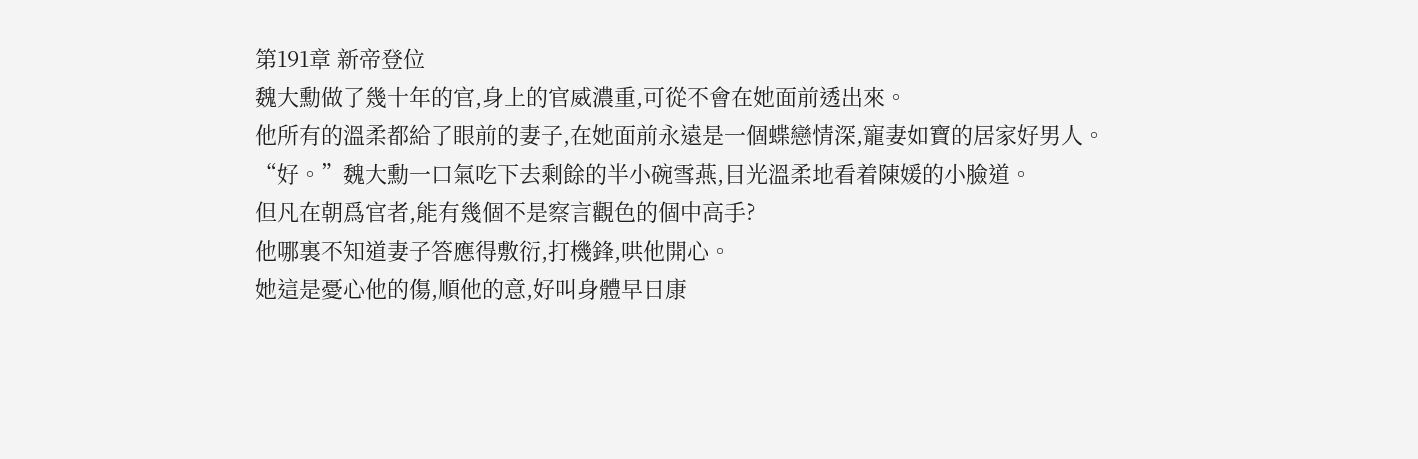第191章 新帝登位
魏大勳做了幾十年的官,身上的官威濃重,可從不會在她面前透出來。
他所有的溫柔都給了眼前的妻子,在她面前永遠是一個蝶戀情深,寵妻如寶的居家好男人。
“好。”魏大勳一口氣吃下去剩餘的半小碗雪燕,目光溫柔地看着陳媛的小臉道。
但凡在朝爲官者,能有幾個不是察言觀色的個中高手?
他哪裏不知道妻子答應得敷衍,打機鋒,哄他開心。
她這是憂心他的傷,順他的意,好叫身體早日康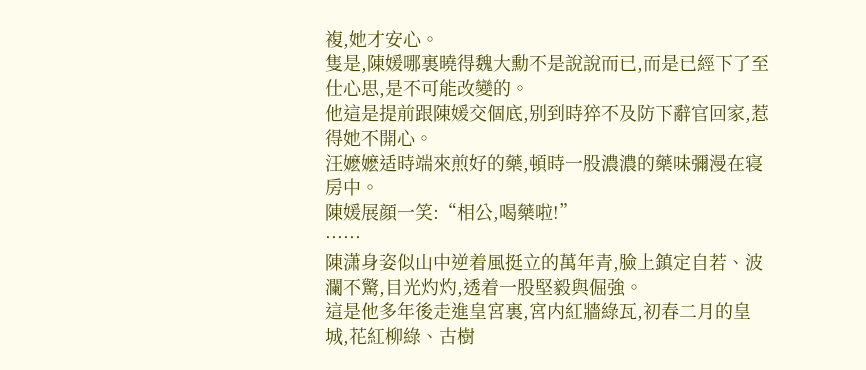複,她才安心。
隻是,陳媛哪裏曉得魏大勳不是說說而已,而是已經下了至仕心思,是不可能改變的。
他這是提前跟陳媛交個底,别到時猝不及防下辭官回家,惹得她不開心。
汪嬷嬷适時端來煎好的藥,頓時一股濃濃的藥味彌漫在寝房中。
陳媛展顔一笑:“相公,喝藥啦!”
······
陳潇身姿似山中逆着風挺立的萬年青,臉上鎮定自若、波瀾不驚,目光灼灼,透着一股堅毅與倔強。
這是他多年後走進皇宮裏,宮内紅牆綠瓦,初春二月的皇城,花紅柳綠、古樹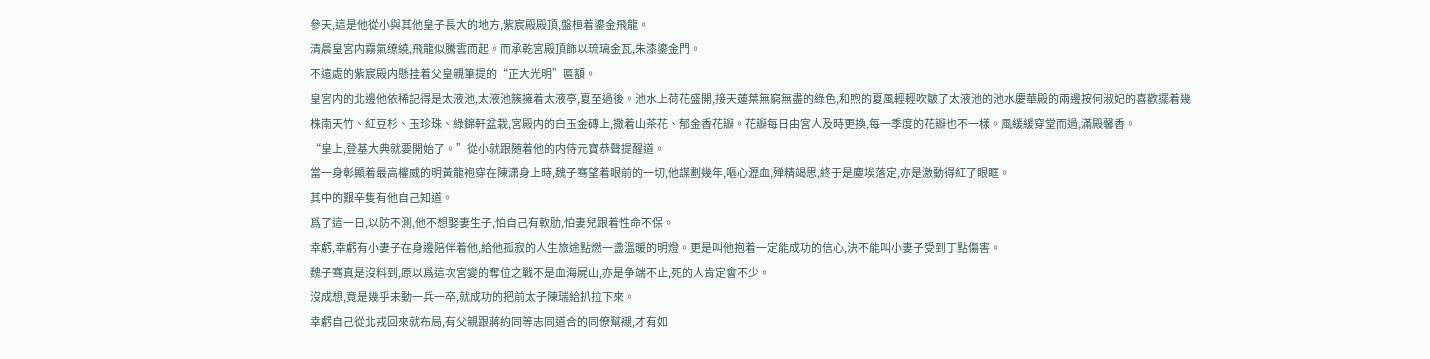參天,這是他從小與其他皇子長大的地方,紫宸殿殿頂,盤桓着鎏金飛龍。
清晨皇宮内霧氣缭繞,飛龍似騰雲而起。而承乾宮殿頂飾以琉璃金瓦,朱漆鎏金門。
不遠處的紫宸殿内懸挂着父皇親筆提的“正大光明”匾額。
皇宮内的北邊他依稀記得是太液池,太液池簇擁着太液亭,夏至過後。池水上荷花盛開,接天蓮葉無窮無盡的綠色,和煦的夏風輕輕吹皺了太液池的池水慶華殿的兩邊按何淑妃的喜歡擺着幾株南天竹、紅豆杉、玉珍珠、綠錦軒盆栽,宮殿内的白玉金磚上,撒着山茶花、郁金香花瓣。花瓣每日由宮人及時更換,每一季度的花瓣也不一樣。風緩緩穿堂而過,滿殿馨香。
“皇上,登基大典就要開始了。”從小就跟随着他的内侍元寶恭聲提醒道。
當一身彰顯着最高權威的明黃龍袍穿在陳潇身上時,魏子骞望着眼前的一切,他謀劃幾年,嘔心瀝血,殚精竭思,終于是塵埃落定,亦是激動得紅了眼眶。
其中的艱辛隻有他自己知道。
爲了這一日,以防不測,他不想娶妻生子,怕自己有軟肋,怕妻兒跟着性命不保。
幸虧,幸虧有小妻子在身邊陪伴着他,給他孤寂的人生旅途點燃一盞溫暖的明燈。更是叫他抱着一定能成功的信心,決不能叫小妻子受到丁點傷害。
魏子骞真是沒料到,原以爲這次宮變的奪位之戰不是血海屍山,亦是争端不止,死的人肯定會不少。
沒成想,竟是幾乎未動一兵一卒,就成功的把前太子陳瑞給扒拉下來。
幸虧自己從北戎回來就布局,有父親跟蔣約同等志同道合的同僚幫襯,才有如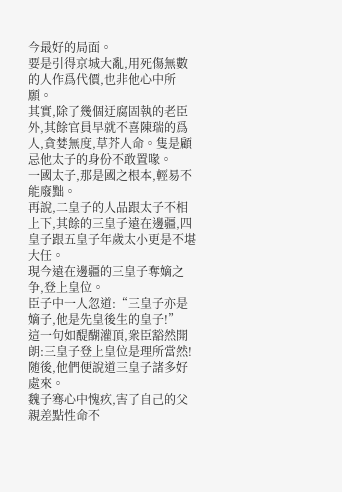今最好的局面。
要是引得京城大亂,用死傷無數的人作爲代價,也非他心中所願。
其實,除了幾個迂腐固執的老臣外,其餘官員早就不喜陳瑞的爲人,貪婪無度,草芥人命。隻是顧忌他太子的身份不敢置喙。
一國太子,那是國之根本,輕易不能廢黜。
再說,二皇子的人品跟太子不相上下,其餘的三皇子遠在邊疆,四皇子跟五皇子年歲太小更是不堪大任。
現今遠在邊疆的三皇子奪嫡之争,登上皇位。
臣子中一人忽道:“三皇子亦是嫡子,他是先皇後生的皇子!”
這一句如醍醐灌頂,衆臣豁然開朗:三皇子登上皇位是理所當然!
随後,他們便說道三皇子諸多好處來。
魏子骞心中愧疚,害了自己的父親差點性命不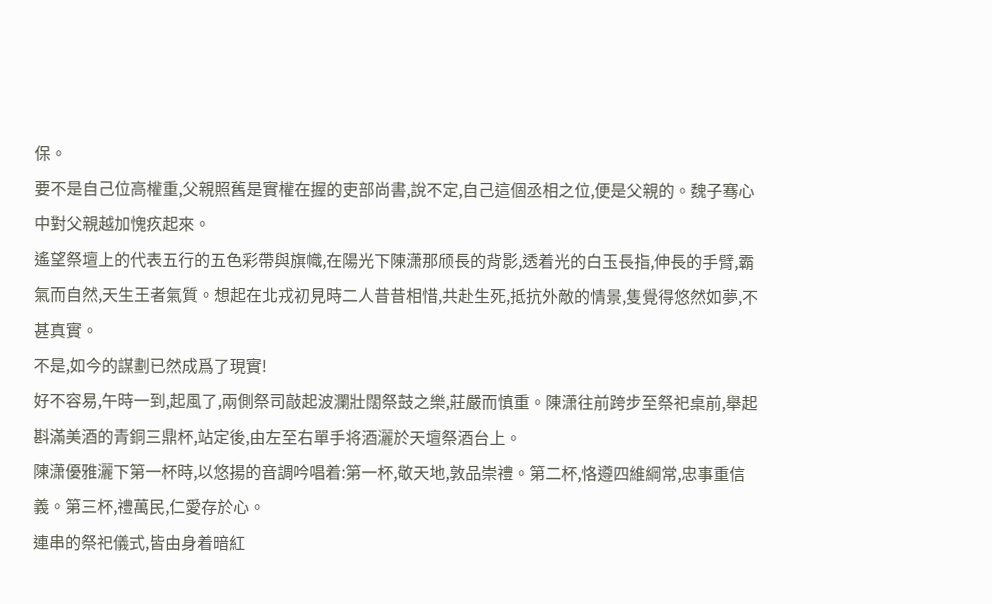保。
要不是自己位高權重,父親照舊是實權在握的吏部尚書,說不定,自己這個丞相之位,便是父親的。魏子骞心中對父親越加愧疚起來。
遙望祭壇上的代表五行的五色彩帶與旗幟,在陽光下陳潇那颀長的背影,透着光的白玉長指,伸長的手臂,霸氣而自然,天生王者氣質。想起在北戎初見時二人昔昔相惜,共赴生死,抵抗外敵的情景,隻覺得悠然如夢,不甚真實。
不是,如今的謀劃已然成爲了現實!
好不容易,午時一到,起風了,兩側祭司敲起波瀾壯闊祭鼓之樂,莊嚴而慎重。陳潇往前跨步至祭祀桌前,舉起斟滿美酒的青銅三鼎杯,站定後,由左至右單手将酒灑於天壇祭酒台上。
陳潇優雅灑下第一杯時,以悠揚的音調吟唱着:第一杯,敬天地,敦品崇禮。第二杯,恪遵四維綱常,忠事重信義。第三杯,禮萬民,仁愛存於心。
連串的祭祀儀式,皆由身着暗紅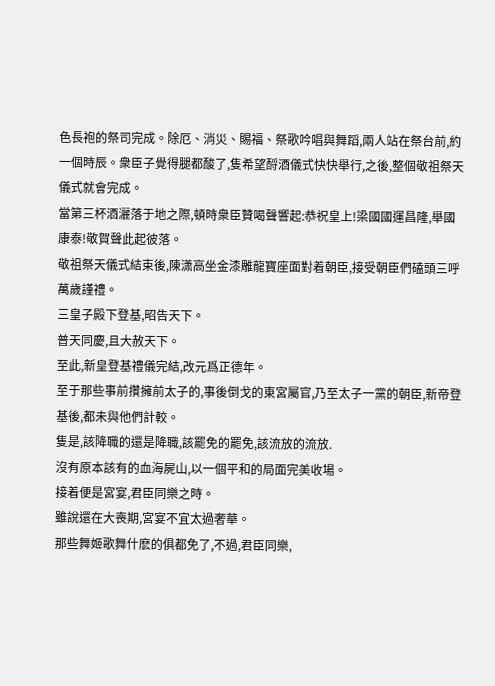色長袍的祭司完成。除厄、消災、賜福、祭歌吟唱與舞蹈,兩人站在祭台前,約一個時辰。衆臣子覺得腿都酸了,隻希望酹酒儀式快快舉行,之後,整個敬祖祭天儀式就會完成。
當第三杯酒灑落于地之際,頓時衆臣贊喝聲響起:恭祝皇上!梁國國運昌隆,舉國康泰!敬賀聲此起彼落。
敬祖祭天儀式結束後,陳潇高坐金漆雕龍寶座面對着朝臣,接受朝臣們磕頭三呼萬歲謹禮。
三皇子殿下登基,昭告天下。
普天同慶,且大赦天下。
至此,新皇登基禮儀完結,改元爲正德年。
至于那些事前攢擁前太子的,事後倒戈的東宮屬官,乃至太子一黨的朝臣,新帝登基後,都未與他們計較。
隻是,該降職的還是降職,該罷免的罷免,該流放的流放.
沒有原本該有的血海屍山,以一個平和的局面完美收場。
接着便是宮宴,君臣同樂之時。
雖說還在大喪期,宮宴不宜太過奢華。
那些舞姬歌舞什麽的俱都免了,不過,君臣同樂,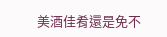美酒佳肴還是免不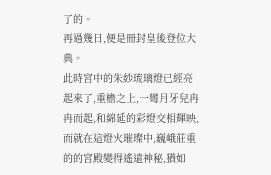了的。
再過幾日,便是冊封皇後登位大典。
此時宮中的朱紗琉璃燈已經亮起來了,重檐之上,一彎月牙兒冉冉而起,和綿延的彩燈交相輝映,而就在這燈火璀璨中,巍峨莊重的的宮殿變得遙遠神秘,猶如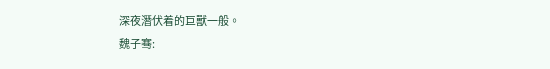深夜潛伏着的巨獸一般。
魏子骞: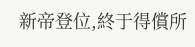新帝登位,終于得償所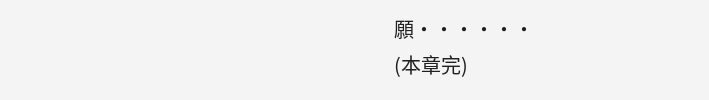願······
(本章完)